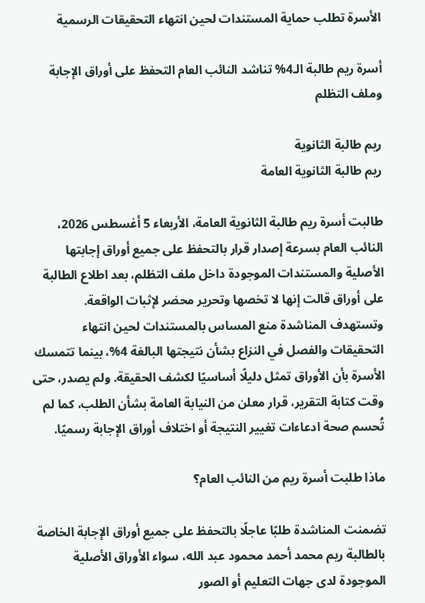الأسرة تطلب حماية المستندات لحين انتهاء التحقيقات الرسمية

أسرة ريم طالبة الـ4% تناشد النائب العام التحفظ على أوراق الإجابة وملف التظلم

ريم طالبة الثانوية
ريم طالبة الثانوية العامة

طالبت أسرة ريم طالبة الثانوية العامة، الأربعاء 5 أغسطس 2026، النائب العام بسرعة إصدار قرار بالتحفظ على جميع أوراق إجابتها الأصلية والمستندات الموجودة داخل ملف التظلم، بعد اطلاع الطالبة على أوراق قالت إنها لا تخصها وتحرير محضر لإثبات الواقعة. وتستهدف المناشدة منع المساس بالمستندات لحين انتهاء التحقيقات والفصل في النزاع بشأن نتيجتها البالغة 4%، بينما تتمسك الأسرة بأن الأوراق تمثل دليلًا أساسيًا لكشف الحقيقة. ولم يصدر، حتى وقت كتابة التقرير، قرار معلن من النيابة العامة بشأن الطلب، كما لم تُحسم صحة ادعاءات تغيير النتيجة أو اختلاف أوراق الإجابة رسميًا.

ماذا طلبت أسرة ريم من النائب العام؟

تضمنت المناشدة طلبًا عاجلًا بالتحفظ على جميع أوراق الإجابة الخاصة بالطالبة ريم محمد أحمد محمود عبد الله، سواء الأوراق الأصلية الموجودة لدى جهات التعليم أو الصور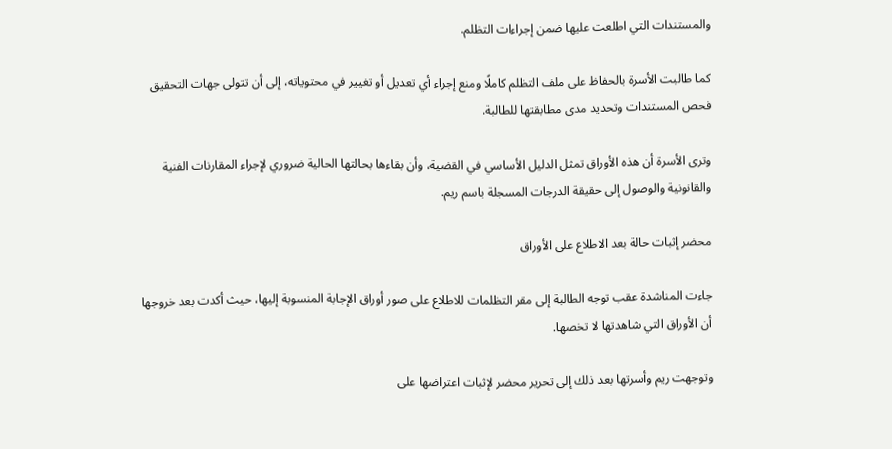والمستندات التي اطلعت عليها ضمن إجراءات التظلم.

كما طالبت الأسرة بالحفاظ على ملف التظلم كاملًا ومنع إجراء أي تعديل أو تغيير في محتوياته، إلى أن تتولى جهات التحقيق فحص المستندات وتحديد مدى مطابقتها للطالبة.

وترى الأسرة أن هذه الأوراق تمثل الدليل الأساسي في القضية، وأن بقاءها بحالتها الحالية ضروري لإجراء المقارنات الفنية والقانونية والوصول إلى حقيقة الدرجات المسجلة باسم ريم.

محضر إثبات حالة بعد الاطلاع على الأوراق

جاءت المناشدة عقب توجه الطالبة إلى مقر التظلمات للاطلاع على صور أوراق الإجابة المنسوبة إليها، حيث أكدت بعد خروجها أن الأوراق التي شاهدتها لا تخصها.

وتوجهت ريم وأسرتها بعد ذلك إلى تحرير محضر لإثبات اعتراضها على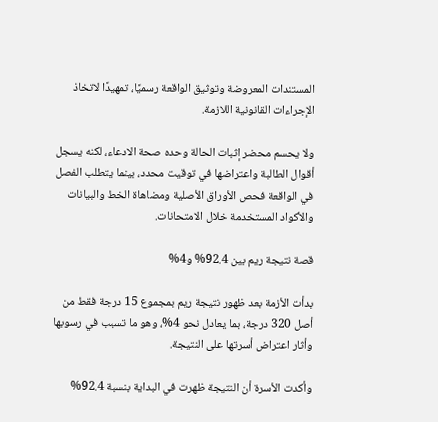المستندات المعروضة وتوثيق الواقعة رسميًا، تمهيدًا لاتخاذ الإجراءات القانونية اللازمة.

ولا يحسم محضر إثبات الحالة وحده صحة الادعاء، لكنه يسجل أقوال الطالبة واعتراضها في توقيت محدد، بينما يتطلب الفصل في الواقعة فحص الأوراق الأصلية ومضاهاة الخط والبيانات والأكواد المستخدمة خلال الامتحانات.

قصة نتيجة ريم بين 92.4% و4%

بدأت الأزمة بعد ظهور نتيجة ريم بمجموع 15 درجة فقط من أصل 320 درجة، بما يعادل نحو 4%، وهو ما تسبب في رسوبها وأثار اعتراض أسرتها على النتيجة.

وأكدت الأسرة أن النتيجة ظهرت في البداية بنسبة 92.4%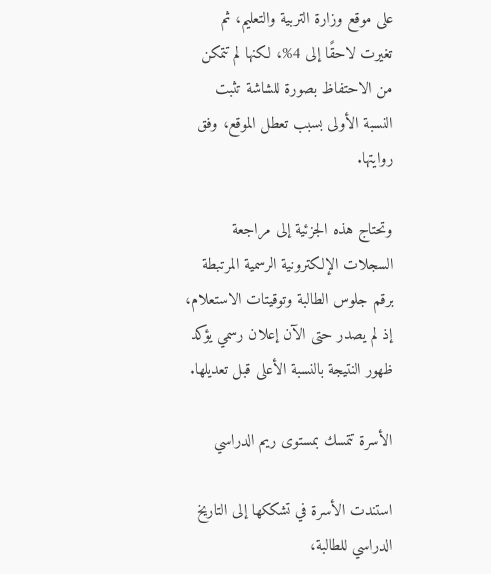على موقع وزارة التربية والتعليم، ثم تغيرت لاحقًا إلى 4%، لكنها لم تتمكن من الاحتفاظ بصورة للشاشة تثبت النسبة الأولى بسبب تعطل الموقع، وفق روايتها.

وتحتاج هذه الجزئية إلى مراجعة السجلات الإلكترونية الرسمية المرتبطة برقم جلوس الطالبة وتوقيتات الاستعلام، إذ لم يصدر حتى الآن إعلان رسمي يؤكد ظهور النتيجة بالنسبة الأعلى قبل تعديلها.

الأسرة تتمسك بمستوى ريم الدراسي

استندت الأسرة في تشككها إلى التاريخ الدراسي للطالبة،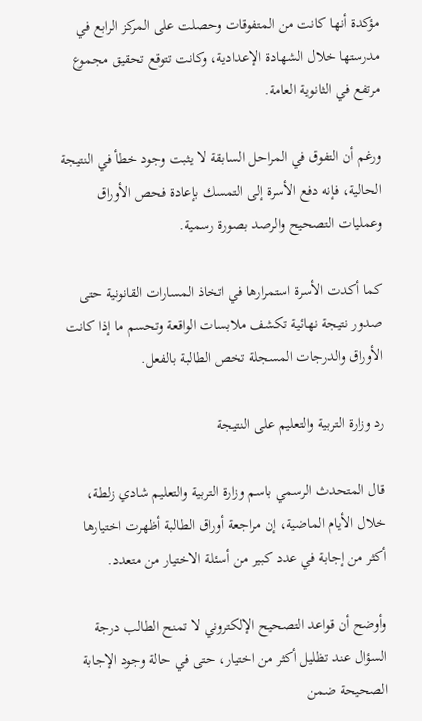مؤكدة أنها كانت من المتفوقات وحصلت على المركز الرابع في مدرستها خلال الشهادة الإعدادية، وكانت تتوقع تحقيق مجموع مرتفع في الثانوية العامة.

ورغم أن التفوق في المراحل السابقة لا يثبت وجود خطأ في النتيجة الحالية، فإنه دفع الأسرة إلى التمسك بإعادة فحص الأوراق وعمليات التصحيح والرصد بصورة رسمية.

كما أكدت الأسرة استمرارها في اتخاذ المسارات القانونية حتى صدور نتيجة نهائية تكشف ملابسات الواقعة وتحسم ما إذا كانت الأوراق والدرجات المسجلة تخص الطالبة بالفعل.

رد وزارة التربية والتعليم على النتيجة

قال المتحدث الرسمي باسم وزارة التربية والتعليم شادي زلطة، خلال الأيام الماضية، إن مراجعة أوراق الطالبة أظهرت اختيارها أكثر من إجابة في عدد كبير من أسئلة الاختيار من متعدد.

وأوضح أن قواعد التصحيح الإلكتروني لا تمنح الطالب درجة السؤال عند تظليل أكثر من اختيار، حتى في حالة وجود الإجابة الصحيحة ضمن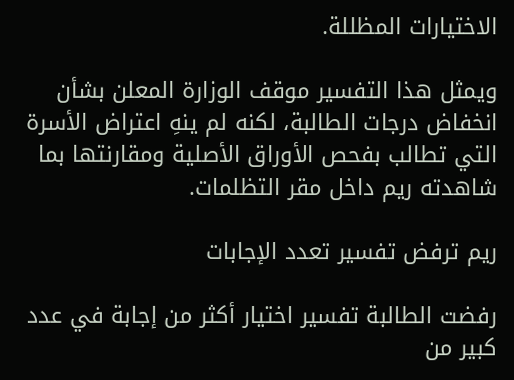الاختيارات المظللة.

ويمثل هذا التفسير موقف الوزارة المعلن بشأن انخفاض درجات الطالبة، لكنه لم ينهِ اعتراض الأسرة التي تطالب بفحص الأوراق الأصلية ومقارنتها بما شاهدته ريم داخل مقر التظلمات.

ريم ترفض تفسير تعدد الإجابات

رفضت الطالبة تفسير اختيار أكثر من إجابة في عدد كبير من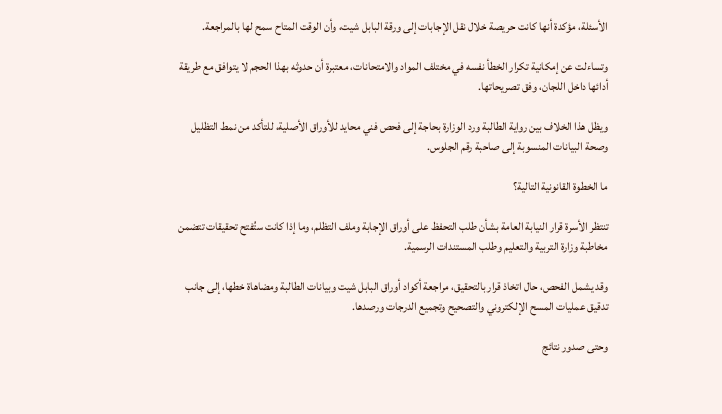الأسئلة، مؤكدة أنها كانت حريصة خلال نقل الإجابات إلى ورقة البابل شيت، وأن الوقت المتاح سمح لها بالمراجعة.

وتساءلت عن إمكانية تكرار الخطأ نفسه في مختلف المواد والامتحانات، معتبرة أن حدوثه بهذا الحجم لا يتوافق مع طريقة أدائها داخل اللجان، وفق تصريحاتها.

ويظل هذا الخلاف بين رواية الطالبة ورد الوزارة بحاجة إلى فحص فني محايد للأوراق الأصلية، للتأكد من نمط التظليل وصحة البيانات المنسوبة إلى صاحبة رقم الجلوس.

ما الخطوة القانونية التالية؟

تنتظر الأسرة قرار النيابة العامة بشأن طلب التحفظ على أوراق الإجابة وملف التظلم، وما إذا كانت ستُفتح تحقيقات تتضمن مخاطبة وزارة التربية والتعليم وطلب المستندات الرسمية.

وقد يشمل الفحص، حال اتخاذ قرار بالتحقيق، مراجعة أكواد أوراق البابل شيت وبيانات الطالبة ومضاهاة خطها، إلى جانب تدقيق عمليات المسح الإلكتروني والتصحيح وتجميع الدرجات ورصدها.

وحتى صدور نتائج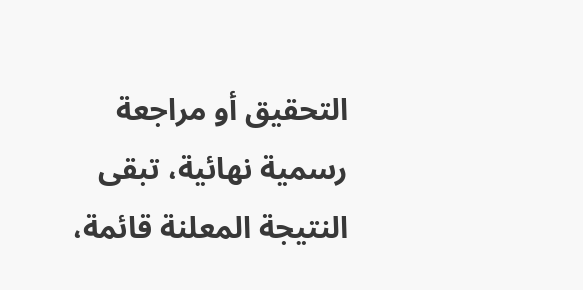التحقيق أو مراجعة رسمية نهائية، تبقى النتيجة المعلنة قائمة،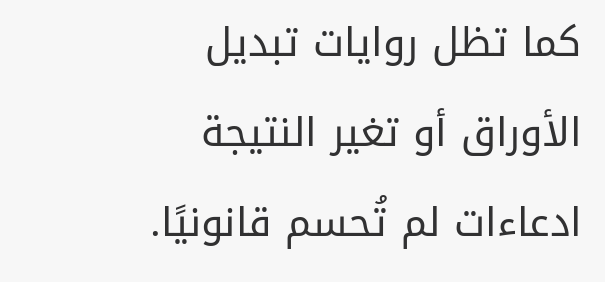كما تظل روايات تبديل الأوراق أو تغير النتيجة ادعاءات لم تُحسم قانونيًا.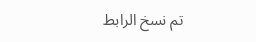تم نسخ الرابط